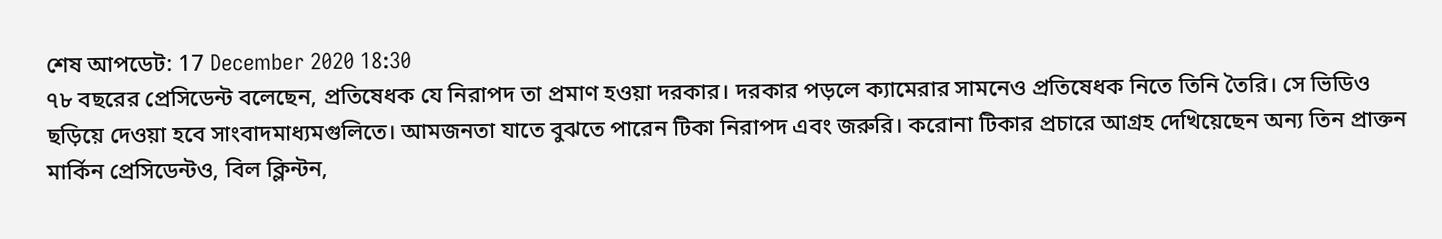শেষ আপডেট: 17 December 2020 18:30
৭৮ বছরের প্রেসিডেন্ট বলেছেন, প্রতিষেধক যে নিরাপদ তা প্রমাণ হওয়া দরকার। দরকার পড়লে ক্যামেরার সামনেও প্রতিষেধক নিতে তিনি তৈরি। সে ভিডিও ছড়িয়ে দেওয়া হবে সাংবাদমাধ্যমগুলিতে। আমজনতা যাতে বুঝতে পারেন টিকা নিরাপদ এবং জরুরি। করোনা টিকার প্রচারে আগ্রহ দেখিয়েছেন অন্য তিন প্রাক্তন মার্কিন প্রেসিডেন্টও, বিল ক্লিন্টন,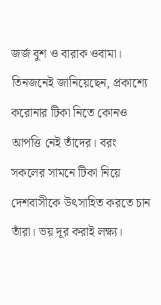জর্জ বুশ ও বারাক ওবামা। তিনজনেই জানিয়েছেন, প্রকাশ্যে করোনার টিকা নিতে কোনও আপত্তি নেই তাঁদের। বরং সকলের সামনে টিকা নিয়ে দেশবাসীকে উৎসাহিত করতে চান তাঁরা। ভয় দূর করাই লক্ষ্য।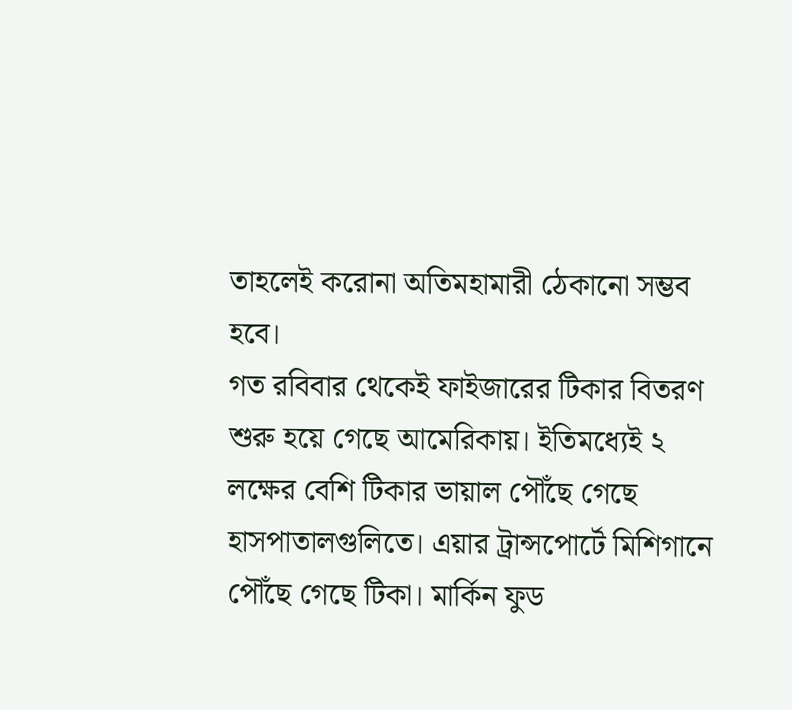তাহলেই করোনা অতিমহামারী ঠেকানো সম্ভব হবে।
গত রবিবার থেকেই ফাইজারের টিকার বিতরণ শুরু হয়ে গেছে আমেরিকায়। ইতিমধ্যেই ২ লক্ষের বেশি টিকার ভায়াল পৌঁছে গেছে হাসপাতালগুলিতে। এয়ার ট্রান্সপোর্টে মিশিগানে পৌঁছে গেছে টিকা। মার্কিন ফুড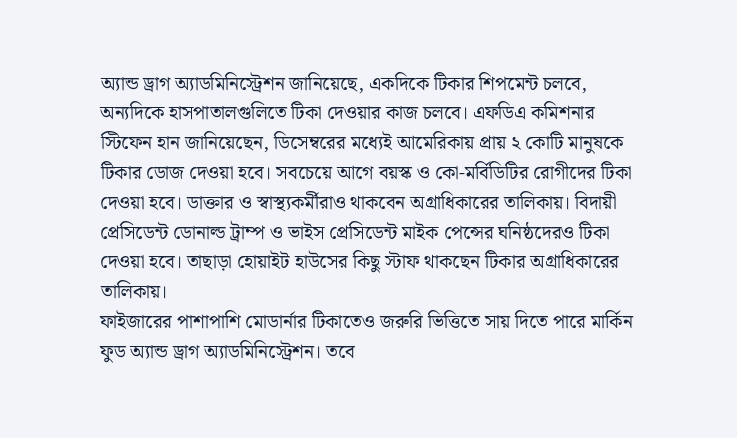অ্যান্ড ড্রাগ অ্যাডমিনিস্ট্রেশন জানিয়েছে, একদিকে টিকার শিপমেন্ট চলবে, অন্যদিকে হাসপাতালগুলিতে টিকা দেওয়ার কাজ চলবে। এফডিএ কমিশনার স্টিফেন হান জানিয়েছেন, ডিসেম্বরের মধ্যেই আমেরিকায় প্রায় ২ কোটি মানুষকে টিকার ডোজ দেওয়া হবে। সবচেয়ে আগে বয়স্ক ও কো-মর্বিডিটির রোগীদের টিকা দেওয়া হবে। ডাক্তার ও স্বাস্থ্যকর্মীরাও থাকবেন অগ্রাধিকারের তালিকায়। বিদায়ী প্রেসিডেন্ট ডোনাল্ড ট্রাম্প ও ভাইস প্রেসিডেন্ট মাইক পেন্সের ঘনিষ্ঠদেরও টিকা দেওয়া হবে। তাছাড়া হোয়াইট হাউসের কিছু স্টাফ থাকছেন টিকার অগ্রাধিকারের তালিকায়।
ফাইজারের পাশাপাশি মোডার্নার টিকাতেও জরুরি ভিত্তিতে সায় দিতে পারে মার্কিন ফুড অ্যান্ড ড্রাগ অ্যাডমিনিস্ট্রেশন। তবে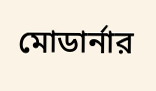মোডার্নার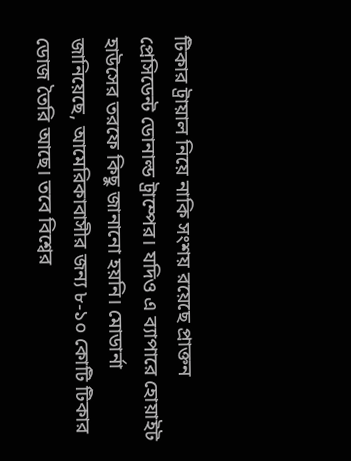টিকার ট্রায়াল নিয়ে নাকি সংশয় রয়েছে প্রাক্তন প্রেসিডেন্ট ডোনাল্ড ট্রাম্পের। যদিও এ ব্যাপারে হোয়াইট হাউসের তরফে কিছু জানানো হয়নি। মোডার্না জানিয়েছে, আমেরিকাবাসীর জন্য ৮-১০ কোটি টিকার ডোজ তৈরি আছে। তবে বিশ্বের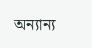অন্যান্য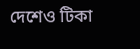দেশেও টিকা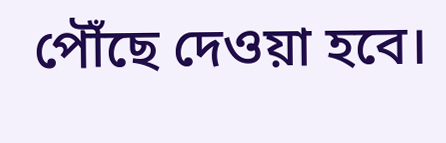পৌঁছে দেওয়া হবে।